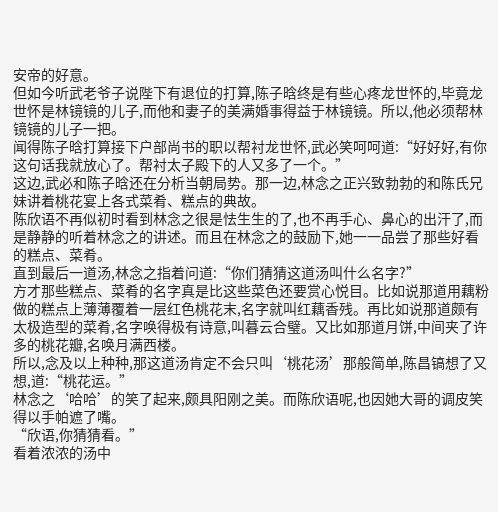安帝的好意。
但如今听武老爷子说陛下有退位的打算,陈子晗终是有些心疼龙世怀的,毕竟龙世怀是林镜镜的儿子,而他和妻子的美满婚事得益于林镜镜。所以,他必须帮林镜镜的儿子一把。
闻得陈子晗打算接下户部尚书的职以帮衬龙世怀,武必笑呵呵道:“好好好,有你这句话我就放心了。帮衬太子殿下的人又多了一个。”
这边,武必和陈子晗还在分析当朝局势。那一边,林念之正兴致勃勃的和陈氏兄妹讲着桃花宴上各式菜肴、糕点的典故。
陈欣语不再似初时看到林念之很是怯生生的了,也不再手心、鼻心的出汗了,而是静静的听着林念之的讲述。而且在林念之的鼓励下,她一一品尝了那些好看的糕点、菜肴。
直到最后一道汤,林念之指着问道:“你们猜猜这道汤叫什么名字?”
方才那些糕点、菜肴的名字真是比这些菜色还要赏心悦目。比如说那道用藕粉做的糕点上薄薄覆着一层红色桃花末,名字就叫红藕香残。再比如说那道颇有太极造型的菜肴,名字唤得极有诗意,叫暮云合璧。又比如那道月饼,中间夹了许多的桃花瓣,名唤月满西楼。
所以,念及以上种种,那这道汤肯定不会只叫‘桃花汤’那般简单,陈昌镐想了又想,道:“桃花运。”
林念之‘哈哈’的笑了起来,颇具阳刚之美。而陈欣语呢,也因她大哥的调皮笑得以手帕遮了嘴。
“欣语,你猜猜看。”
看着浓浓的汤中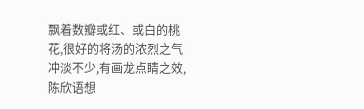飘着数瓣或红、或白的桃花,很好的将汤的浓烈之气冲淡不少,有画龙点睛之效,陈欣语想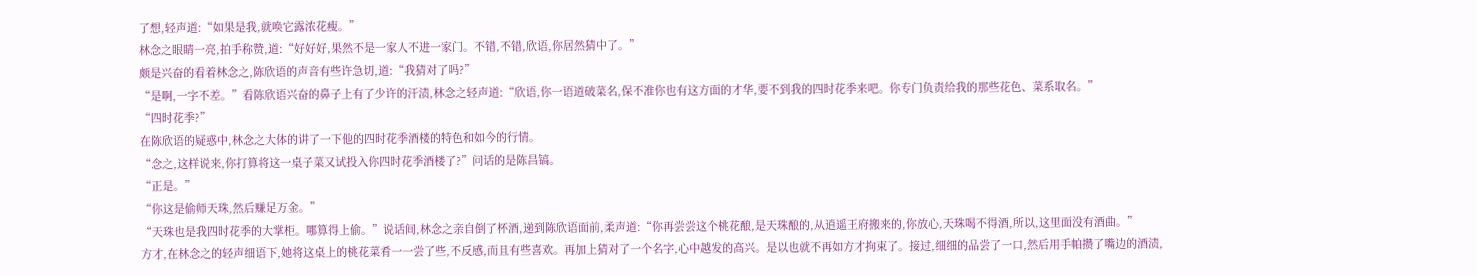了想,轻声道:“如果是我,就唤它露浓花瘦。”
林念之眼睛一亮,拍手称赞,道:“好好好,果然不是一家人不进一家门。不错,不错,欣语,你居然猜中了。”
颇是兴奋的看着林念之,陈欣语的声音有些许急切,道:“我猜对了吗?”
“是啊,一字不差。”看陈欣语兴奋的鼻子上有了少许的汗渍,林念之轻声道:“欣语,你一语道破菜名,保不准你也有这方面的才华,要不到我的四时花季来吧。你专门负责给我的那些花色、菜系取名。”
“四时花季?”
在陈欣语的疑惑中,林念之大体的讲了一下他的四时花季酒楼的特色和如今的行情。
“念之,这样说来,你打算将这一桌子菜又试投入你四时花季酒楼了?”问话的是陈昌镐。
“正是。”
“你这是偷师天珠,然后赚足万金。”
“天珠也是我四时花季的大掌柜。哪算得上偷。”说话间,林念之亲自倒了杯酒,递到陈欣语面前,柔声道:“你再尝尝这个桃花酿,是天珠酿的,从逍遥王府搬来的,你放心,天珠喝不得酒,所以,这里面没有酒曲。”
方才,在林念之的轻声细语下,她将这桌上的桃花菜肴一一尝了些,不反感,而且有些喜欢。再加上猜对了一个名字,心中越发的高兴。是以也就不再如方才拘束了。接过,细细的品尝了一口,然后用手帕攒了嘴边的酒渍,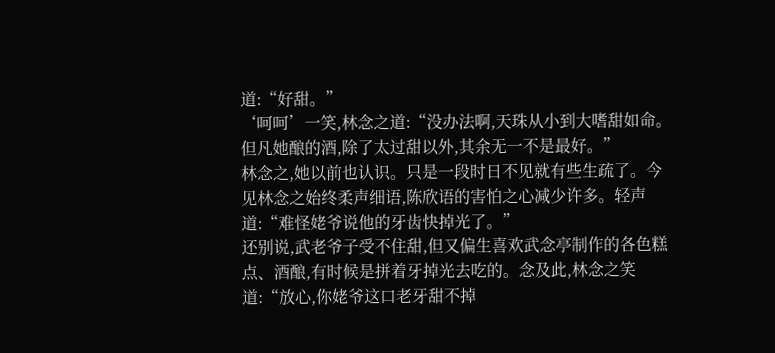道:“好甜。”
‘呵呵’一笑,林念之道:“没办法啊,天珠从小到大嗜甜如命。但凡她酿的酒,除了太过甜以外,其余无一不是最好。”
林念之,她以前也认识。只是一段时日不见就有些生疏了。今见林念之始终柔声细语,陈欣语的害怕之心减少许多。轻声道:“难怪姥爷说他的牙齿快掉光了。”
还别说,武老爷子受不住甜,但又偏生喜欢武念亭制作的各色糕点、酒酿,有时候是拼着牙掉光去吃的。念及此,林念之笑道:“放心,你姥爷这口老牙甜不掉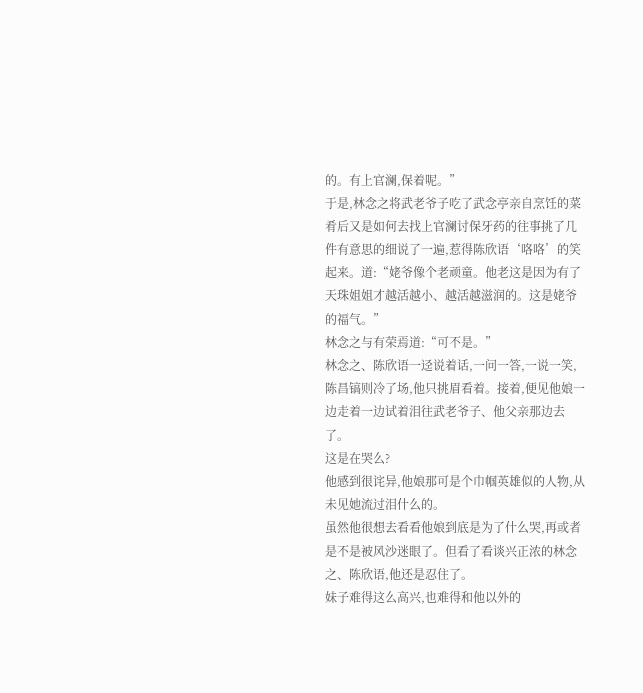的。有上官澜,保着呢。”
于是,林念之将武老爷子吃了武念亭亲自烹饪的菜肴后又是如何去找上官澜讨保牙药的往事挑了几件有意思的细说了一遍,惹得陈欣语‘咯咯’的笑起来。道:“姥爷像个老顽童。他老这是因为有了天珠姐姐才越活越小、越活越滋润的。这是姥爷的福气。”
林念之与有荣焉道:“可不是。”
林念之、陈欣语一迳说着话,一问一答,一说一笑,陈昌镐则冷了场,他只挑眉看着。接着,便见他娘一边走着一边试着泪往武老爷子、他父亲那边去了。
这是在哭么?
他感到很诧异,他娘那可是个巾帼英雄似的人物,从未见她流过泪什么的。
虽然他很想去看看他娘到底是为了什么哭,再或者是不是被风沙迷眼了。但看了看谈兴正浓的林念之、陈欣语,他还是忍住了。
妹子难得这么高兴,也难得和他以外的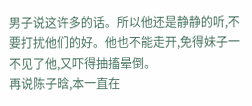男子说这许多的话。所以他还是静静的听,不要打扰他们的好。他也不能走开,免得妹子一不见了他,又吓得抽搐晕倒。
再说陈子晗,本一直在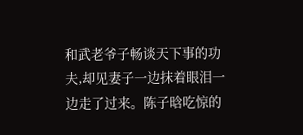和武老爷子畅谈天下事的功夫,却见妻子一边抹着眼泪一边走了过来。陈子晗吃惊的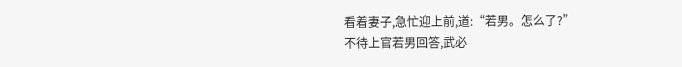看着妻子,急忙迎上前,道:“若男。怎么了?”
不待上官若男回答,武必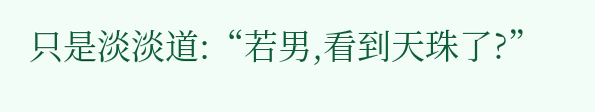只是淡淡道:“若男,看到天珠了?”